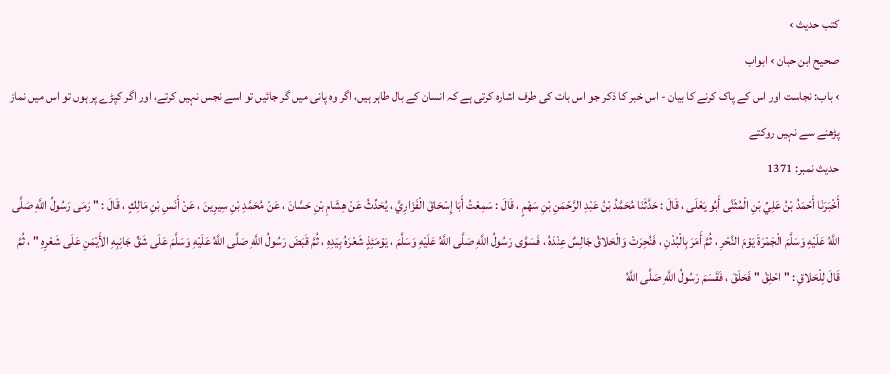کتب حدیث ›
صحیح ابن حبان › ابواب
› باب: نجاست اور اس کے پاک کرنے کا بیان - اس خبر کا ذکر جو اس بات کی طرف اشارہ کرتی ہے کہ انسان کے بال طاہر ہیں، اگر وہ پانی میں گر جائیں تو اسے نجس نہیں کرتے، اور اگر کپڑے پر ہوں تو اس میں نماز پڑھنے سے نہیں روکتے
حدیث نمبر: 1371
أَخْبَرَنَا أَحْمَدُ بْنُ عَلِيِّ بْنِ الْمُثَنَّى أَبُو يَعْلَى ، قَالَ : حَدَّثَنَا مُحَمَّدُ بْنُ عَبْدِ الرَّحْمَنِ بْنِ سَهْمٍ ، قَالَ : سَمِعْتُ أَبَا إِسْحَاقَ الْفَزَارِيَّ ، يُحَدِّثُ عَنْ هِشَامِ بْنِ حَسَّانَ ، عَنْ مُحَمَّدِ بْنِ سِيرِينَ ، عَنْ أَنَسِ بْنِ مَالِكٍ ، قَالَ : " رَمَى رَسُولُ اللَّهِ صَلَّى اللَّهُ عَلَيْهِ وَسَلَّمَ الْجَمْرَةَ يَوْمَ النَّحْرِ ، ثُمَّ أَمَرَ بِالْبُدْنِ ، فَنُحِرَتْ وَالْحَلاقُ جَالِسٌ عِنْدَهُ ، فَسَوَّى رَسُولُ اللَّهِ صَلَّى اللَّهُ عَلَيْهِ وَسَلَّمَ ، يَوْمَئِذٍ شَعْرَهُ بِيَدِهِ ، ثُمَّ قَبَضَ رَسُولُ اللَّهِ صَلَّى اللَّهُ عَلَيْهِ وَسَلَّمَ عَلَى شَقِّ جَانِبِهِ الأَيْمَنِ عَلَى شَعْرِهِ " ، ثُمَّ قَالَ لِلْحَلاقِ : " احْلِقْ " فَحَلَقَ ، فَقَسَمَ رَسُولُ اللَّهِ صَلَّى اللَّهُ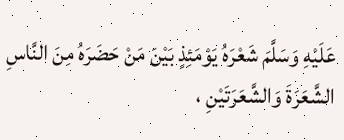عَلَيْهِ وَسَلَّمَ شَعْرَهُ يَوْمَئِذٍ بَيْنَ مَنْ حَضَرَهُ مِنَ النَّاسِ الشَّعَرَةَ وَالشَّعَرَتَيْنِ ،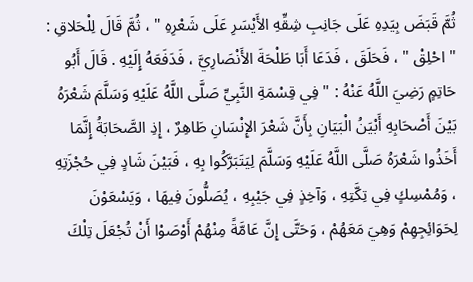ثُمَّ قَبَضَ بِيَدِهِ عَلَى جَانِبِ شِقِّهِ الأَيْسَرِ عَلَى شَعْرِهِ " ، ثُمَّ قَالَ لِلْحَلاقِ : " احْلِقْ " ، فَحَلَقَ ، فَدَعَا أَبَا طَلْحَةَ الأَنْصَارِيَّ ، فَدَفَعَهُ إِلَيْهِ . قَالَ أَبُو حَاتِمٍ رَضِيَ اللَّهُ عَنْهُ : " فِي قِسْمَةِ النَّبِيِّ صَلَّى اللَّهُ عَلَيْهِ وَسَلَّمَ شَعْرَهُ بَيْنَ أَصْحَابِهِ أَبْيَنُ الْبَيَانِ بِأَنَّ شَعْرَ الإِنْسَانِ طَاهِرٌ ، إِذِ الصَّحَابَةُ إِنَّمَا أَخَذُوا شَعْرَهُ صَلَّى اللَّهُ عَلَيْهِ وَسَلَّمَ لِيَتَبَرَّكُوا بِهِ ، فَبَيْنَ شَادٍ فِي حُجْزَتِهِ ، وَمُمْسِكٍ فِي تِكَّتِهِ ، وَآخِذٍ فِي جَيْبِهِ ، يُصَلُّونَ فِيهَا ، وَيَسْعَوْنَ لِحَوَائِجِهِمْ وَهِيَ مَعَهُمْ ، وَحَتَّى إِنَّ عَامَّةً مِنْهُمْ أَوْصَوْا أَنْ تُجْعَلَ تِلْكَ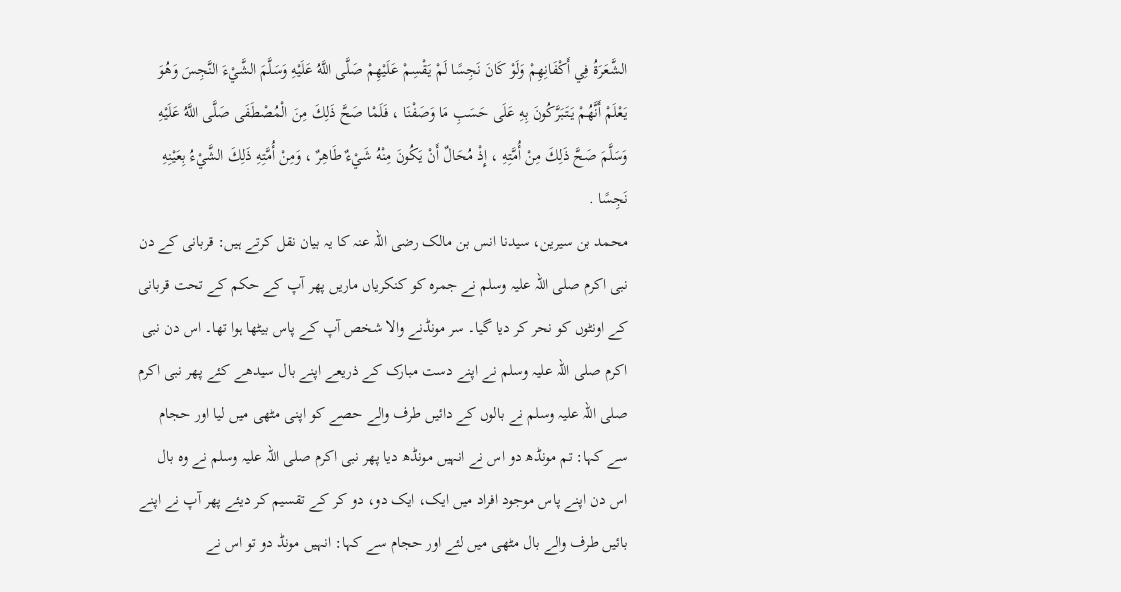الشَّعَرَةُ فِي أَكْفَانِهِمْ وَلَوْ كَانَ نَجِسًا لَمْ يَقْسِمْ عَلَيْهِمْ صَلَّى اللَّهُ عَلَيْهِ وَسَلَّمَ الشَّيْءَ النَّجِسَ وَهُوَ يَعْلَمْ أَنَّهُمْ يَتَبَرَّكُونَ بِهِ عَلَى حَسَبِ مَا وَصَفْنَا ، فَلَمْا صَحَّ ذَلِكَ مِنَ الْمُصْطَفَى صَلَّى اللَّهُ عَلَيْهِ وَسَلَّمَ صَحَّ ذَلِكَ مِنْ أُمَّتِهِ ، إِذْ مُحَالٌ أَنْ يَكُونَ مِنْهُ شَيْءٌ طَاهِرٌ ، وَمِنْ أُمَّتِهِ ذَلِكَ الشَّيْءُ بِعَيْنِهِ نَجِسًا .
محمد بن سیرین، سیدنا انس بن مالک رضی اللہ عنہ کا یہ بیان نقل کرتے ہیں: قربانی کے دن نبی اکرم صلی اللہ علیہ وسلم نے جمرہ کو کنکریاں ماریں پھر آپ کے حکم کے تحت قربانی کے اونٹوں کو نحر کر دیا گیا۔ سر مونڈنے والا شخص آپ کے پاس بیٹھا ہوا تھا۔ اس دن نبی اکرم صلی اللہ علیہ وسلم نے اپنے دست مبارک کے ذریعے اپنے بال سیدھے کئے پھر نبی اکرم صلی اللہ علیہ وسلم نے بالوں کے دائیں طرف والے حصے کو اپنی مٹھی میں لیا اور حجام سے کہا: تم مونڈھ دو اس نے انہیں مونڈھ دیا پھر نبی اکرم صلی اللہ علیہ وسلم نے وہ بال اس دن اپنے پاس موجود افراد میں ایک، ایک دو، دو کر کے تقسیم کر دیئے پھر آپ نے اپنے بائیں طرف والے بال مٹھی میں لئے اور حجام سے کہا: انہیں مونڈ دو تو اس نے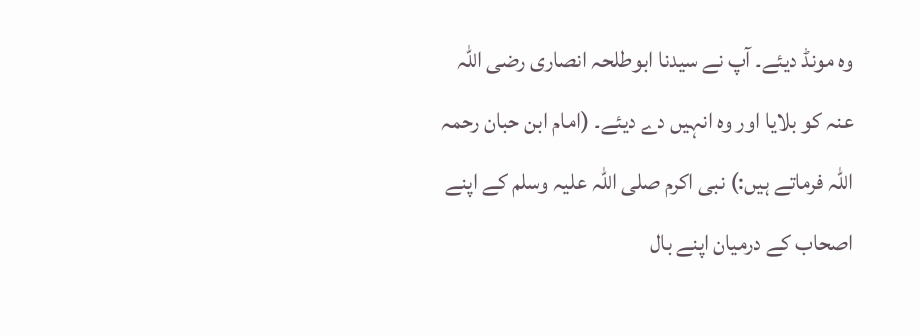وہ مونڈ دیئے۔ آپ نے سیدنا ابوطلحہ انصاری رضی اللہ عنہ کو بلایا اور وہ انہیں دے دیئے۔ (امام ابن حبان رحمہ اللہ فرماتے ہیں:) نبی اکرم صلی اللہ علیہ وسلم کے اپنے اصحاب کے درمیان اپنے بال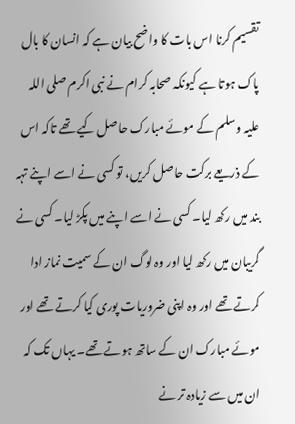تقسیم کرنا اس بات کا واضح بیان ہے کہ انسان کا بال پاک ہوتا ہے کیونکہ صحابہ کرام نے نبی اکرم صلی اللہ علیہ وسلم کے موئے مبارک حاصل کیے تھے تاکہ اس کے ذریعے برکت حاصل کریں، تو کسی نے اسے اپنے تہہ بند میں رکھ لیا۔ کسی نے اسے اپنے میں پکڑ لیا۔ کسی نے گریبان میں رکھ لیا اور وہ لوگ ان کے سمیت نماز ادا کرتے تھے اور وہ اپنی ضروریات پوری کیا کرتے تھے اور موئے مبارک ان کے ساتھ ہوتے تھے۔ یہاں تک کہ ان میں سے زیادہ تر نے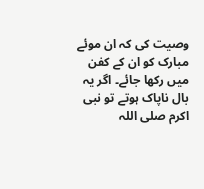وصیت کی کہ ان موئے مبارک کو ان کے کفن میں رکھا جائے۔ اگر یہ بال ناپاک ہوتے تو نبی اکرم صلی اللہ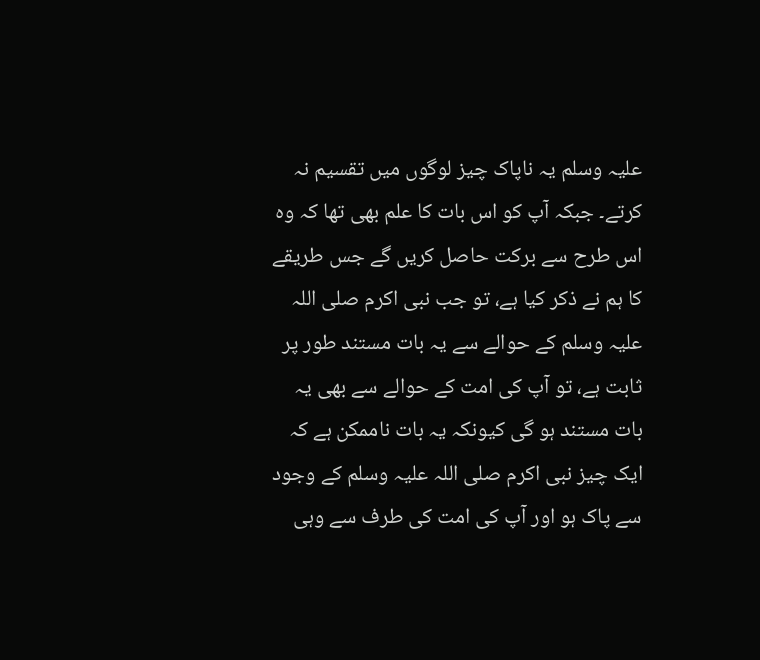علیہ وسلم یہ ناپاک چیز لوگوں میں تقسیم نہ کرتے۔ جبکہ آپ کو اس بات کا علم بھی تھا کہ وہ اس طرح سے برکت حاصل کریں گے جس طریقے کا ہم نے ذکر کیا ہے، تو جب نبی اکرم صلی اللہ علیہ وسلم کے حوالے سے یہ بات مستند طور پر ثابت ہے، تو آپ کی امت کے حوالے سے بھی یہ بات مستند ہو گی کیونکہ یہ بات ناممکن ہے کہ ایک چیز نبی اکرم صلی اللہ علیہ وسلم کے وجود سے پاک ہو اور آپ کی امت کی طرف سے وہی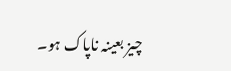چیز بعینہ ناپاک ہو۔